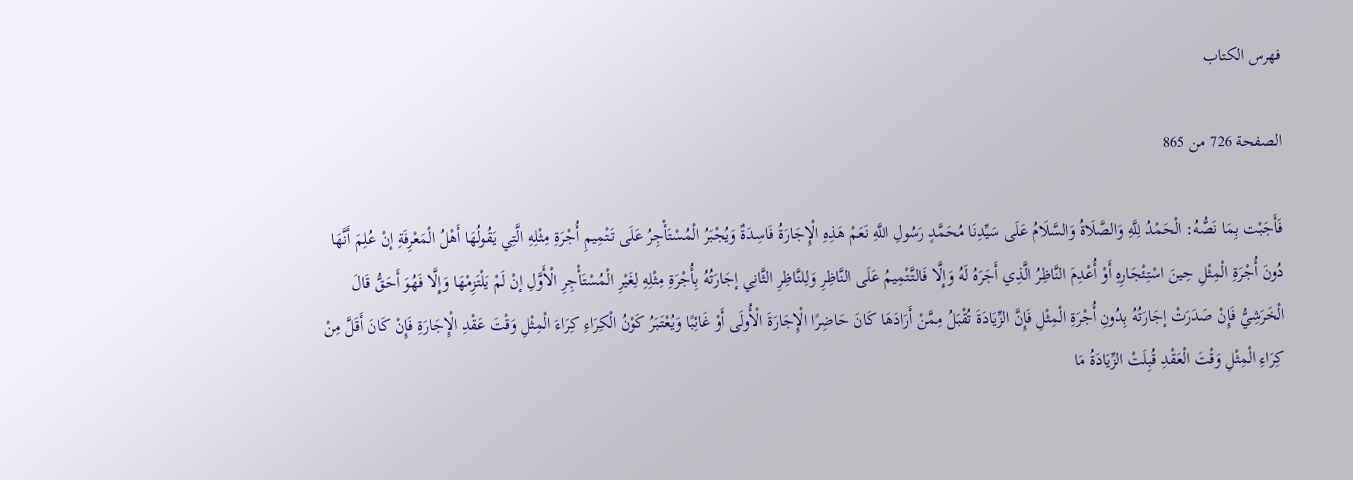فهرس الكتاب

الصفحة 726 من 865

فَأَجَبْت بِمَا نَصُّهُ: الْحَمْدُ لِلَّهِ وَالصَّلَاةُ وَالسَّلَامُ عَلَى سَيِّدِنَا مُحَمَّدٍ رَسُولِ اللَّهِ نَعَمْ هَذِهِ الْإِجَارَةُ فَاسِدَةٌ وَيُجْبَرُ الْمُسْتَأْجِرُ عَلَى تَتْمِيمِ أُجْرَةِ مِثْلِهِ الَّتِي يَقُولُهَا أَهْلُ الْمَعْرِفَةِ إنْ عُلِمَ أَنَّهَا دُونَ أُجْرَةِ الْمِثْلِ حِينَ اسْتِئْجَارِهِ أَوْ أُعْدِمَ النَّاظِرُ الَّذِي أَجَرَهُ لَهُ وَإِلَّا فَالتَّتْمِيمُ عَلَى النَّاظِرِ وَلِلنَّاظِرِ الثَّانِي إجَارَتُهُ بِأُجْرَةِ مِثْلِهِ لِغَيْرِ الْمُسْتَأْجِرِ الْأَوَّلِ إنْ لَمْ يَلْتَزِمْهَا وَإِلَّا فَهُوَ أَحَقُّ قَالَ الْخَرَشِيُّ فَإِنْ صَدَرَتْ إجَارَتُهُ بِدُونِ أُجْرَةِ الْمِثْلِ فَإِنَّ الزِّيَادَةَ تُقْبَلُ مِمَّنْ أَرَادَهَا كَانَ حَاضِرًا الْإِجَارَةَ الْأُولَى أَوْ غَائِبًا وَيُعْتَبَرُ كَوْنُ الْكِرَاءِ كِرَاءَ الْمِثْلِ وَقْتَ عَقْدِ الْإِجَارَةِ فَإِنْ كَانَ أَقَلَّ مِنْ كِرَاءِ الْمِثْلِ وَقْتَ الْعَقْدِ قُبِلَتْ الزِّيَادَةُ مَا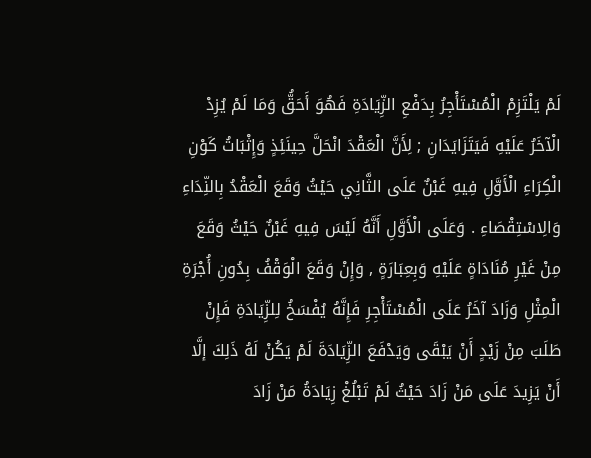لَمْ يَلْتَزِمْ الْمُسْتَأْجِرُ بِدَفْعِ الزِّيَادَةِ فَهُوَ أَحَقُّ وَمَا لَمْ يُزِدْ الْآخَرُ عَلَيْهِ فَيَتَزَايَدَانِ ; لِأَنَّ الْعَقْدَ انْحَلَّ حِينَئِذٍ وَإِثْبَاتُ كَوْنِ الْكِرَاءِ الْأَوَّلِ فِيهِ غَبْنٌ عَلَى الثَّانِي حَيْثُ وَقَعَ الْعَقْدُ بِالنِّدَاءِ وَالِاسْتِقْصَاءِ . وَعَلَى الْأَوَّلِ أَنَّهُ لَيْسَ فِيهِ غَبْنٌ حَيْثُ وَقَعَ مِنْ غَيْرِ مُنَادَاةٍ عَلَيْهِ وَبِعِبَارَةٍ , وَإِنْ وَقَعَ الْوَقْفُ بِدُونِ أُجْرَةِ الْمِثْلِ وَزَادَ آخَرُ عَلَى الْمُسْتَأْجِرِ فَإِنَّهُ يُفْسَخُ لِلزِّيَادَةِ فَإِنْ طَلَبَ مِنْ زَيْدٍ أَنْ يَبْقَى وَيَدْفَعَ الزِّيَادَةَ لَمْ يَكُنْ لَهُ ذَلِكَ إلَّا أَنْ يَزِيدَ عَلَى مَنْ زَادَ حَيْثُ لَمْ تَبْلُغْ زِيَادَةُ مَنْ زَادَ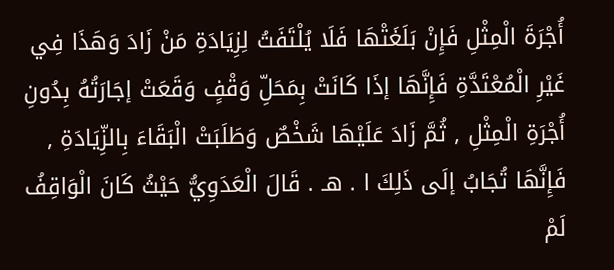أُجْرَةَ الْمِثْلِ فَإِنْ بَلَغَتْهَا فَلَا يُلْتَفَتُ لِزِيَادَةِ مَنْ زَادَ وَهَذَا فِي غَيْرِ الْمُعْتَدَّةِ فَإِنَّهَا إذَا كَانَتْ بِمَحَلِّ وَقْفٍ وَقَعَتْ إجَارَتُهُ بِدُونِ أُجْرَةِ الْمِثْلِ , ثُمَّ زَادَ عَلَيْهَا شَخْصٌ وَطَلَبَتْ الْبَقَاءَ بِالزِّيَادَةِ , فَإِنَّهَا تُجَابُ إلَى ذَلِكَ ا . هـ . قَالَ الْعَدَوِيُّ حَيْثُ كَانَ الْوَاقِفُ لَمْ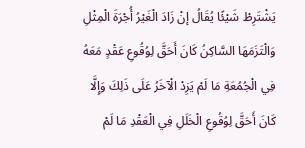يَشْتَرِطْ شَيْئًا يُقَالُ إنْ زَادَ الْغَيْرُ أُجْرَةَ الْمِثْلِ وَالْتَزَمَهَا السَّاكِنُ كَانَ أَحَقَّ لِوُقُوعِ عَقْدٍ مَعَهُ فِي الْجُمُعَةِ مَا لَمْ يَزِدْ الْآخَرُ عَلَى ذَلِكَ وَإِلَّا كَانَ أَحَقَّ لِوُقُوعِ الْخَلَلِ فِي الْعَقْدِ مَا لَمْ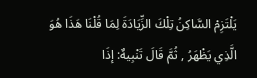يَلْتَزِمْ السَّاكِنُ تِلْكَ الزِّيَادَةَ لِمَا قُلْنَا هَذَا هُوَ الَّذِي يَظْهَرُ , ثُمَّ قَالَ تَنْبِيهٌ: إذَا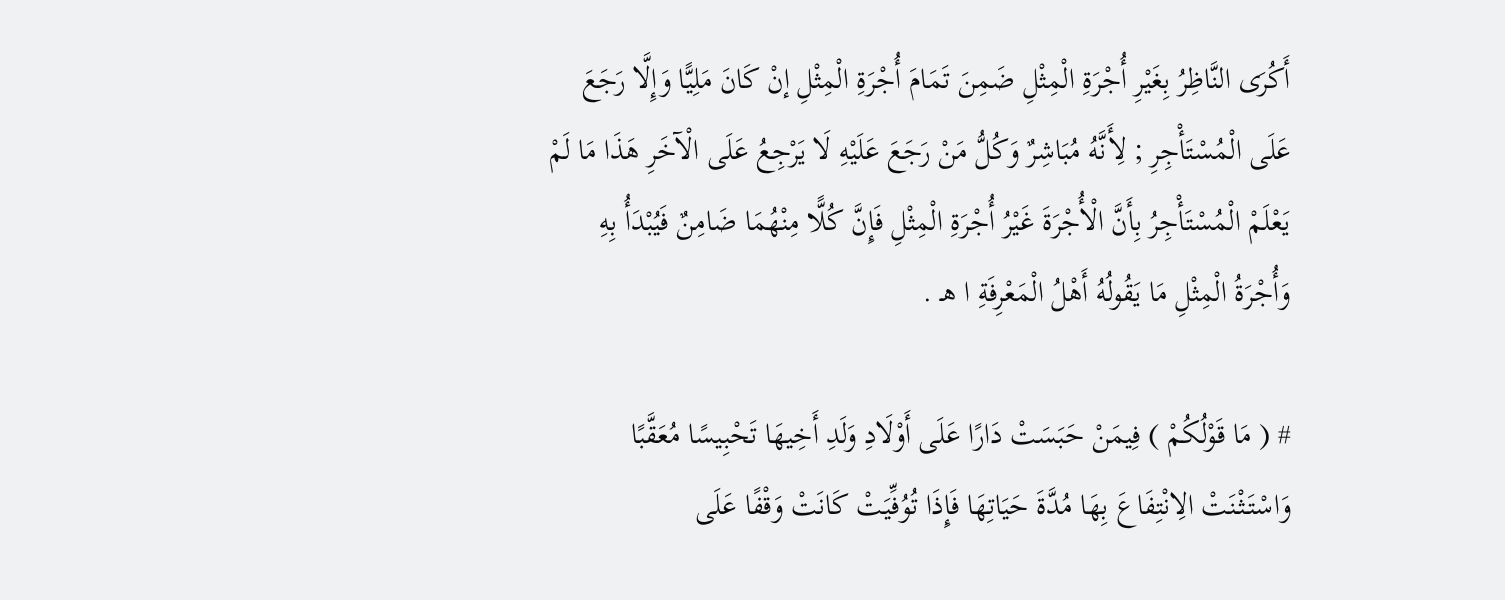أَكُرَى النَّاظِرُ بِغَيْرِ أُجْرَةِ الْمِثْلِ ضَمِنَ تَمَامَ أُجْرَةِ الْمِثْلِ إنْ كَانَ مَلِيًّا وَإِلَّا رَجَعَ عَلَى الْمُسْتَأْجِرِ ; لِأَنَّهُ مُبَاشِرٌ وَكُلُّ مَنْ رَجَعَ عَلَيْهِ لَا يَرْجِعُ عَلَى الْآخَرِ هَذَا مَا لَمْ يَعْلَمْ الْمُسْتَأْجِرُ بِأَنَّ الْأُجْرَةَ غَيْرُ أُجْرَةِ الْمِثْلِ فَإِنَّ كُلًّا مِنْهُمَا ضَامِنٌ فَيُبْدَأُ بِهِ وَأُجْرَةُ الْمِثْلِ مَا يَقُولُهُ أَهْلُ الْمَعْرِفَةِ ا هـ .

# ( مَا قَوْلُكُمْ ) فِيمَنْ حَبَسَتْ دَارًا عَلَى أَوْلَادِ وَلَدِ أَخِيهَا تَحْبِيسًا مُعَقَّبًا وَاسْتَثْنَتْ الِانْتِفَاعَ بِهَا مُدَّةَ حَيَاتِهَا فَإِذَا تُوُفِّيَتْ كَانَتْ وَقْفًا عَلَى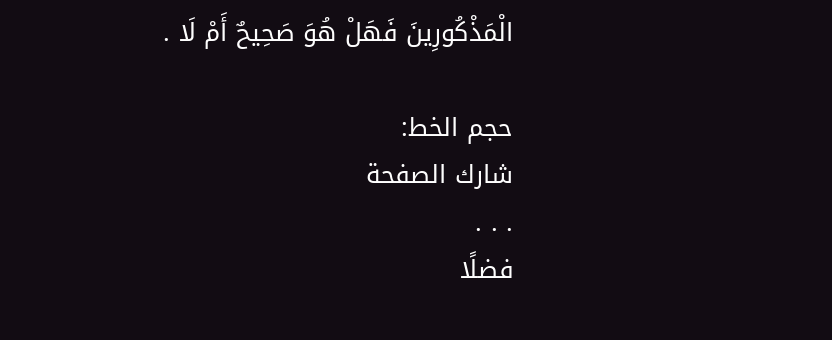الْمَذْكُورِينَ فَهَلْ هُوَ صَحِيحٌ أَمْ لَا .

حجم الخط:
شارك الصفحة
. . .
فضلًا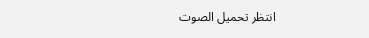انتظر تحميل الصوت